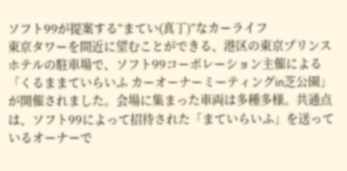ソフト99が提案する“まてい(真丁)”なカーライフ
東京タワーを間近に望むことができる、港区の東京プリンスホテルの駐車場で、ソフト99コーポレーション主催による「くるままていらいふ カーオーナーミーティングin芝公園」が開催されました。会場に集まった車両は多種多様。共通点は、ソフト99によって招待された「まていらいふ」を送っているオーナーで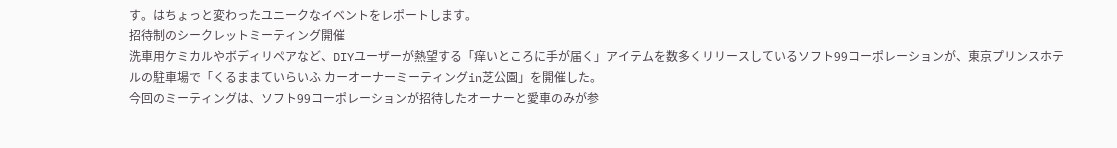す。はちょっと変わったユニークなイベントをレポートします。
招待制のシークレットミーティング開催
洗車用ケミカルやボディリペアなど、DIYユーザーが熱望する「痒いところに手が届く」アイテムを数多くリリースしているソフト99コーポレーションが、東京プリンスホテルの駐車場で「くるままていらいふ カーオーナーミーティングin芝公園」を開催した。
今回のミーティングは、ソフト99コーポレーションが招待したオーナーと愛車のみが参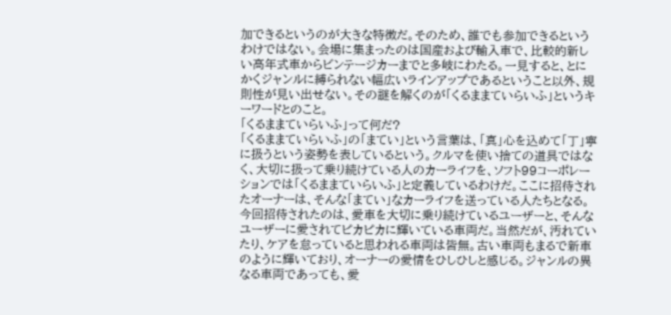加できるというのが大きな特徴だ。そのため、誰でも参加できるというわけではない。会場に集まったのは国産および輸入車で、比較的新しい高年式車からビンテージカーまでと多岐にわたる。一見すると、とにかくジャンルに縛られない幅広いラインアップであるということ以外、規則性が見い出せない。その謎を解くのが「くるままていらいふ」というキーワードとのこと。
「くるままていらいふ」って何だ?
「くるままていらいふ」の「まてい」という言葉は、「真」心を込めて「丁」寧に扱うという姿勢を表しているという。クルマを使い捨ての道具ではなく、大切に扱って乗り続けている人のカーライフを、ソフト99コーポレーションでは「くるままていらいふ」と定義しているわけだ。ここに招待されたオーナーは、そんな「まてい」なカーライフを送っている人たちとなる。
今回招待されたのは、愛車を大切に乗り続けているユーザーと、そんなユーザーに愛されてピカピカに輝いている車両だ。当然だが、汚れていたり、ケアを怠っていると思われる車両は皆無。古い車両もまるで新車のように輝いており、オーナーの愛情をひしひしと感じる。ジャンルの異なる車両であっても、愛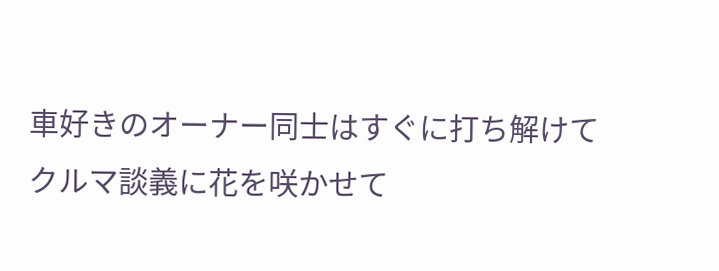車好きのオーナー同士はすぐに打ち解けてクルマ談義に花を咲かせて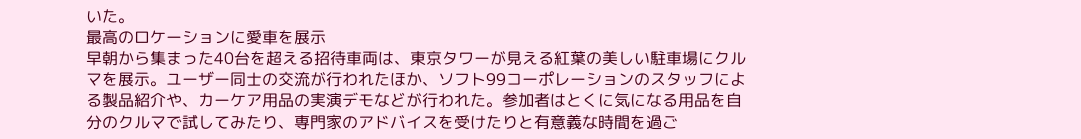いた。
最高のロケーションに愛車を展示
早朝から集まった40台を超える招待車両は、東京タワーが見える紅葉の美しい駐車場にクルマを展示。ユーザー同士の交流が行われたほか、ソフト99コーポレーションのスタッフによる製品紹介や、カーケア用品の実演デモなどが行われた。参加者はとくに気になる用品を自分のクルマで試してみたり、専門家のアドバイスを受けたりと有意義な時間を過ご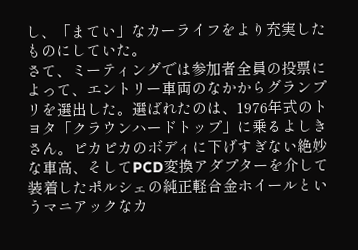し、「まてい」なカーライフをより充実したものにしていた。
さて、ミーティングでは参加者全員の投票によって、エントリー車両のなかからグランプリを選出した。選ばれたのは、1976年式のトヨタ「クラウンハードトップ」に乗るよしきさん。ピカピカのボディに下げすぎない絶妙な車高、そしてPCD変換アダプターを介して装着したポルシェの純正軽合金ホイールというマニアックなカ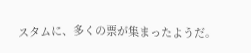スタムに、多くの票が集まったようだ。